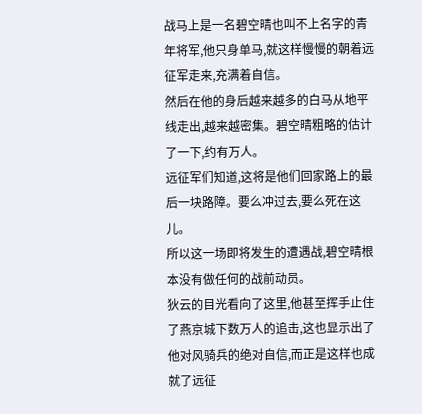战马上是一名碧空晴也叫不上名字的青年将军,他只身单马,就这样慢慢的朝着远征军走来,充满着自信。
然后在他的身后越来越多的白马从地平线走出,越来越密集。碧空晴粗略的估计了一下,约有万人。
远征军们知道,这将是他们回家路上的最后一块路障。要么冲过去,要么死在这儿。
所以这一场即将发生的遭遇战,碧空晴根本没有做任何的战前动员。
狄云的目光看向了这里,他甚至挥手止住了燕京城下数万人的追击,这也显示出了他对风骑兵的绝对自信,而正是这样也成就了远征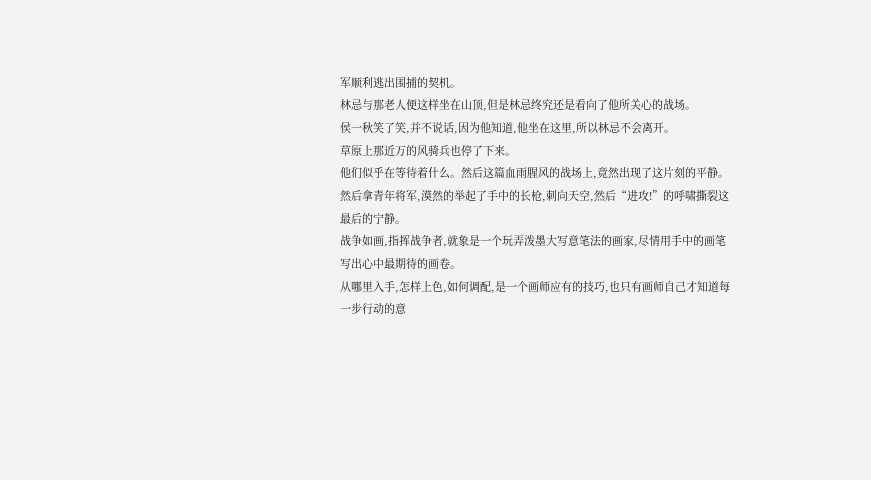军顺利逃出围捕的契机。
林忌与那老人便这样坐在山顶,但是林忌终究还是看向了他所关心的战场。
侯一秋笑了笑,并不说话,因为他知道,他坐在这里,所以林忌不会离开。
草原上那近万的风骑兵也停了下来。
他们似乎在等待着什么。然后这篇血雨腥风的战场上,竟然出现了这片刻的平静。
然后拿青年将军,漠然的举起了手中的长枪,刺向天空,然后“进攻!”的呼啸撕裂这最后的宁静。
战争如画,指挥战争者,就象是一个玩弄泼墨大写意笔法的画家,尽情用手中的画笔写出心中最期待的画卷。
从哪里入手,怎样上色,如何调配,是一个画师应有的技巧,也只有画师自己才知道每一步行动的意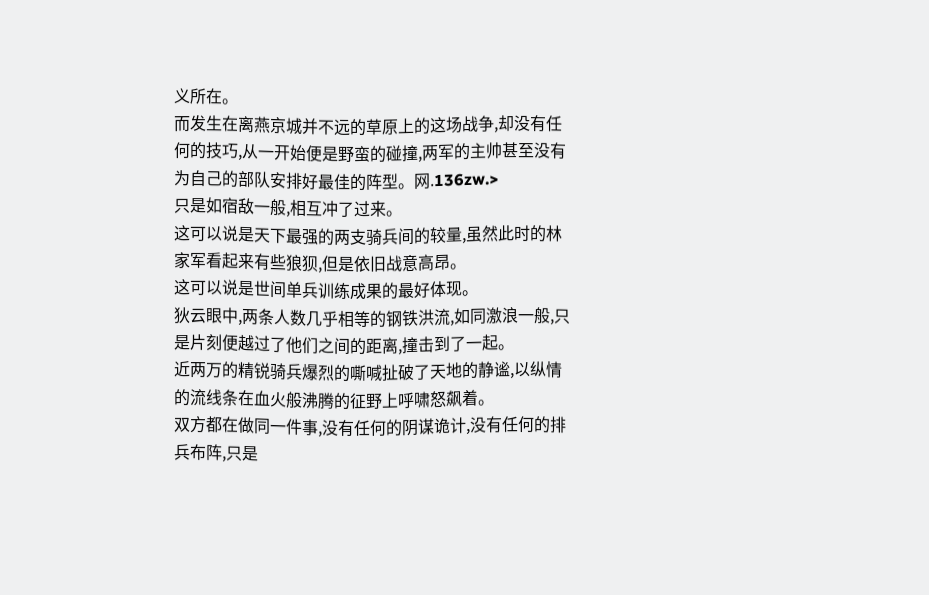义所在。
而发生在离燕京城并不远的草原上的这场战争,却没有任何的技巧,从一开始便是野蛮的碰撞,两军的主帅甚至没有为自己的部队安排好最佳的阵型。网.136zw.>
只是如宿敌一般,相互冲了过来。
这可以说是天下最强的两支骑兵间的较量,虽然此时的林家军看起来有些狼狈,但是依旧战意高昂。
这可以说是世间单兵训练成果的最好体现。
狄云眼中,两条人数几乎相等的钢铁洪流,如同激浪一般,只是片刻便越过了他们之间的距离,撞击到了一起。
近两万的精锐骑兵爆烈的嘶喊扯破了天地的静谧,以纵情的流线条在血火般沸腾的征野上呼啸怒飙着。
双方都在做同一件事,没有任何的阴谋诡计,没有任何的排兵布阵,只是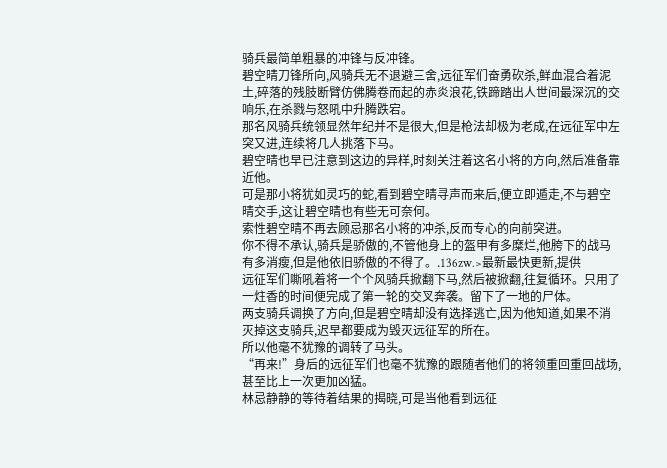骑兵最简单粗暴的冲锋与反冲锋。
碧空晴刀锋所向,风骑兵无不退避三舍,远征军们奋勇砍杀,鲜血混合着泥土,碎落的残肢断臂仿佛腾卷而起的赤炎浪花,铁蹄踏出人世间最深沉的交响乐,在杀戮与怒吼中升腾跌宕。
那名风骑兵统领显然年纪并不是很大,但是枪法却极为老成,在远征军中左突又进,连续将几人挑落下马。
碧空晴也早已注意到这边的异样,时刻关注着这名小将的方向,然后准备靠近他。
可是那小将犹如灵巧的蛇,看到碧空晴寻声而来后,便立即遁走,不与碧空晴交手,这让碧空晴也有些无可奈何。
索性碧空晴不再去顾忌那名小将的冲杀,反而专心的向前突进。
你不得不承认,骑兵是骄傲的,不管他身上的盔甲有多糜烂,他胯下的战马有多消瘦,但是他依旧骄傲的不得了。.136zw.>最新最快更新,提供
远征军们嘶吼着将一个个风骑兵掀翻下马,然后被掀翻,往复循环。只用了一炷香的时间便完成了第一轮的交叉奔袭。留下了一地的尸体。
两支骑兵调换了方向,但是碧空晴却没有选择逃亡,因为他知道,如果不消灭掉这支骑兵,迟早都要成为毁灭远征军的所在。
所以他毫不犹豫的调转了马头。
“再来!”身后的远征军们也毫不犹豫的跟随者他们的将领重回重回战场,甚至比上一次更加凶猛。
林忌静静的等待着结果的揭晓,可是当他看到远征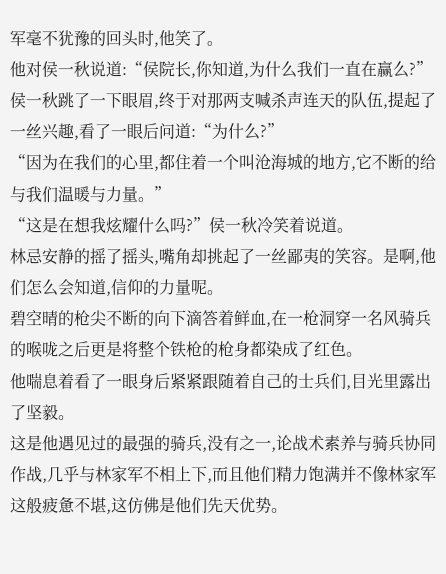军毫不犹豫的回头时,他笑了。
他对侯一秋说道:“侯院长,你知道,为什么我们一直在赢么?”
侯一秋跳了一下眼眉,终于对那两支喊杀声连天的队伍,提起了一丝兴趣,看了一眼后问道:“为什么?”
“因为在我们的心里,都住着一个叫沧海城的地方,它不断的给与我们温暖与力量。”
“这是在想我炫耀什么吗?”侯一秋冷笑着说道。
林忌安静的摇了摇头,嘴角却挑起了一丝鄙夷的笑容。是啊,他们怎么会知道,信仰的力量呢。
碧空晴的枪尖不断的向下滴答着鲜血,在一枪洞穿一名风骑兵的喉咙之后更是将整个铁枪的枪身都染成了红色。
他喘息着看了一眼身后紧紧跟随着自己的士兵们,目光里露出了坚毅。
这是他遇见过的最强的骑兵,没有之一,论战术素养与骑兵协同作战,几乎与林家军不相上下,而且他们精力饱满并不像林家军这般疲惫不堪,这仿佛是他们先天优势。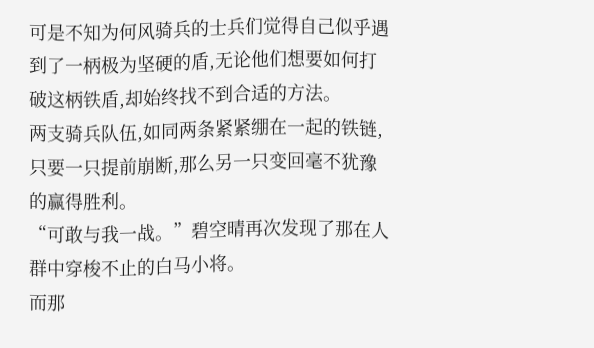可是不知为何风骑兵的士兵们觉得自己似乎遇到了一柄极为坚硬的盾,无论他们想要如何打破这柄铁盾,却始终找不到合适的方法。
两支骑兵队伍,如同两条紧紧绷在一起的铁链,只要一只提前崩断,那么另一只变回毫不犹豫的赢得胜利。
“可敢与我一战。”碧空晴再次发现了那在人群中穿梭不止的白马小将。
而那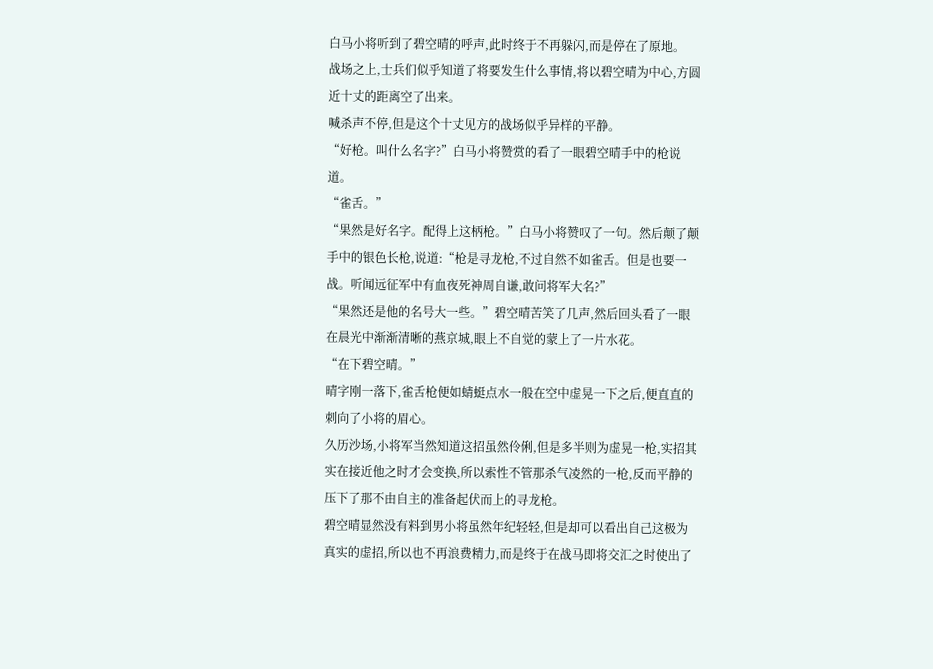白马小将听到了碧空晴的呼声,此时终于不再躲闪,而是停在了原地。
战场之上,士兵们似乎知道了将要发生什么事情,将以碧空晴为中心,方圆近十丈的距离空了出来。
喊杀声不停,但是这个十丈见方的战场似乎异样的平静。
“好枪。叫什么名字?”白马小将赞赏的看了一眼碧空晴手中的枪说道。
“雀舌。”
“果然是好名字。配得上这柄枪。”白马小将赞叹了一句。然后颠了颠手中的银色长枪,说道:“枪是寻龙枪,不过自然不如雀舌。但是也要一战。听闻远征军中有血夜死神周自谦,敢问将军大名?”
“果然还是他的名号大一些。”碧空晴苦笑了几声,然后回头看了一眼在晨光中渐渐清晰的燕京城,眼上不自觉的蒙上了一片水花。
“在下碧空晴。”
晴字刚一落下,雀舌枪便如蜻蜓点水一般在空中虚晃一下之后,便直直的刺向了小将的眉心。
久历沙场,小将军当然知道这招虽然伶俐,但是多半则为虚晃一枪,实招其实在接近他之时才会变换,所以索性不管那杀气凌然的一枪,反而平静的压下了那不由自主的准备起伏而上的寻龙枪。
碧空晴显然没有料到男小将虽然年纪轻轻,但是却可以看出自己这极为真实的虚招,所以也不再浪费精力,而是终于在战马即将交汇之时使出了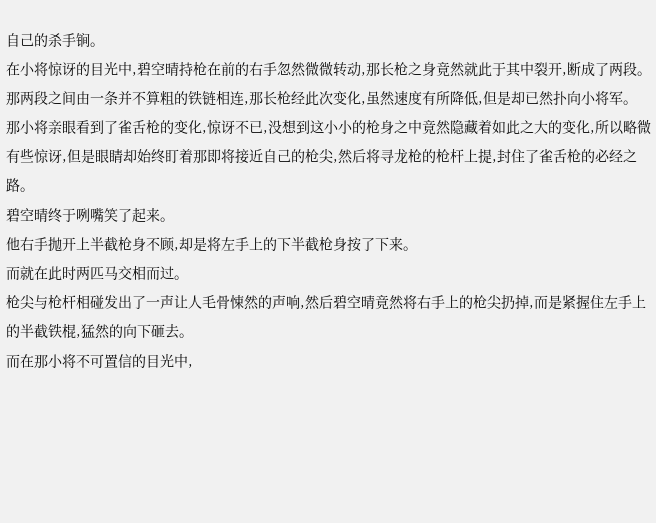自己的杀手锏。
在小将惊讶的目光中,碧空晴持枪在前的右手忽然微微转动,那长枪之身竟然就此于其中裂开,断成了两段。
那两段之间由一条并不算粗的铁链相连,那长枪经此次变化,虽然速度有所降低,但是却已然扑向小将军。
那小将亲眼看到了雀舌枪的变化,惊讶不已,没想到这小小的枪身之中竟然隐藏着如此之大的变化,所以略微有些惊讶,但是眼睛却始终盯着那即将接近自己的枪尖,然后将寻龙枪的枪杆上提,封住了雀舌枪的必经之路。
碧空晴终于咧嘴笑了起来。
他右手抛开上半截枪身不顾,却是将左手上的下半截枪身按了下来。
而就在此时两匹马交相而过。
枪尖与枪杆相碰发出了一声让人毛骨悚然的声响,然后碧空晴竟然将右手上的枪尖扔掉,而是紧握住左手上的半截铁棍,猛然的向下砸去。
而在那小将不可置信的目光中,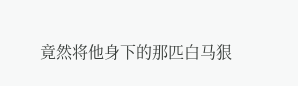竟然将他身下的那匹白马狠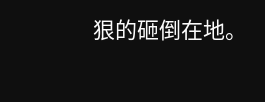狠的砸倒在地。